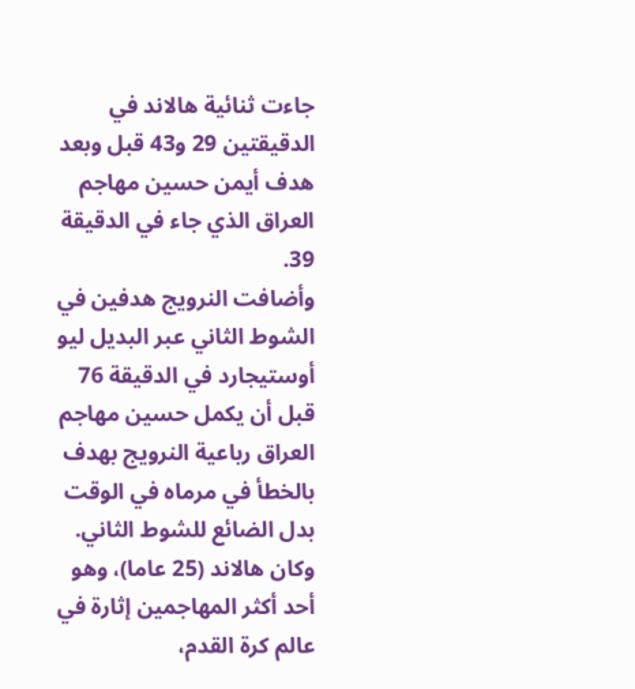جاءت ثنائية هالاند في الدقيقتين 29 و43 قبل وبعد هدف أيمن حسين مهاجم العراق الذي جاء في الدقيقة 39.
وأضافت النرويج هدفين في الشوط الثاني عبر البديل ليو أوستيجارد في الدقيقة 76 قبل أن يكمل حسين مهاجم العراق رباعية النرويج بهدف بالخطأ في مرماه في الوقت بدل الضائع للشوط الثاني.
وكان هالاند (25 عاما)، وهو أحد أكثر المهاجمين إثارة في عالم كرة القدم،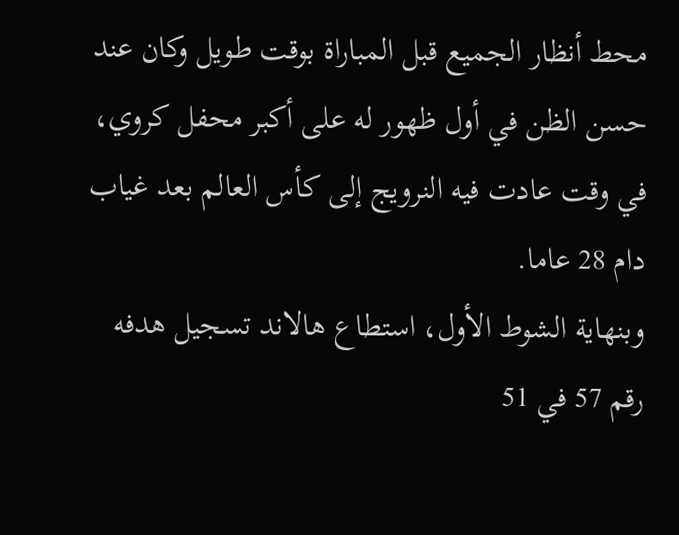محط أنظار الجميع قبل المباراة بوقت طويل وكان عند حسن الظن في أول ظهور له على أكبر محفل كروي، في وقت عادت فيه النرويج إلى كأس العالم بعد غياب دام 28 عاما.
وبنهاية الشوط الأول، استطاع هالاند تسجيل هدفه رقم 57 في 51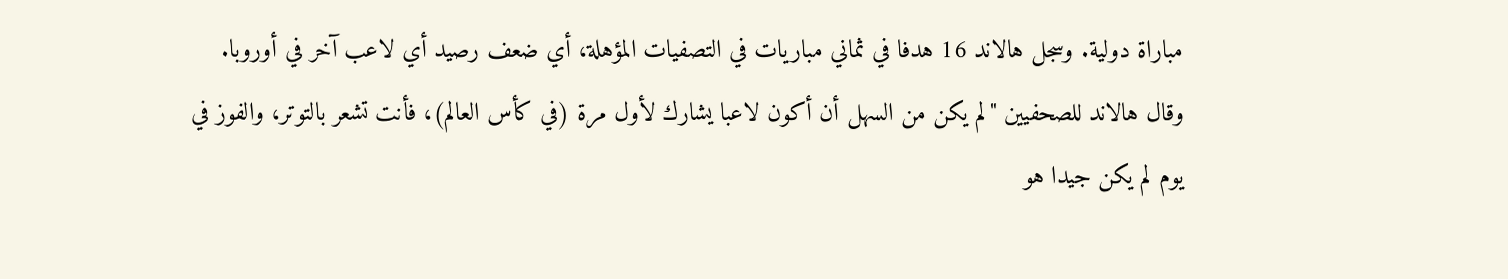مباراة دولية. وسجل هالاند 16 هدفا في ثماني مباريات في التصفيات المؤهلة، أي ضعف رصيد أي لاعب آخر في أوروبا.
وقال هالاند للصحفيين "لم يكن من السهل أن أكون لاعبا يشارك لأول مرة (في كأس العالم)، فأنت تشعر بالتوتر، والفوز في يوم لم يكن جيدا هو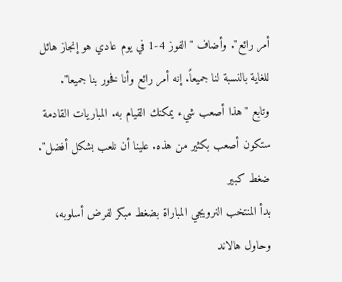أمر رائع". وأضاف "الفوز 4-1 في يوم عادي هو إنجاز هائل للغاية بالنسبة لنا جميعاً. إنه أمر رائع وأنا فخور بنا جميعا".
وتابع "هذا أصعب شيء يمكنك القيام به. المباريات القادمة ستكون أصعب بكثير من هذه. علينا أن نلعب بشكل أفضل".
ضغط كبير
بدأ المنتخب النرويجي المباراة بضغط مبكر لفرض أسلوبه، وحاول هالاند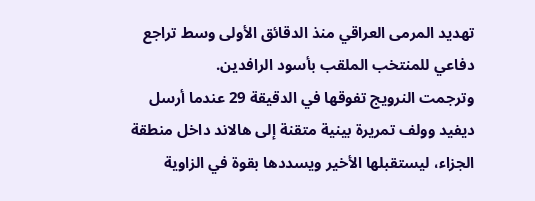تهديد المرمى العراقي منذ الدقائق الأولى وسط تراجع دفاعي للمنتخب الملقب بأسود الرافدين.
وترجمت النرويج تفوقها في الدقيقة 29 عندما أرسل ديفيد وولف تمريرة بينية متقنة إلى هالاند داخل منطقة الجزاء، ليستقبلها الأخير ويسددها بقوة في الزاوية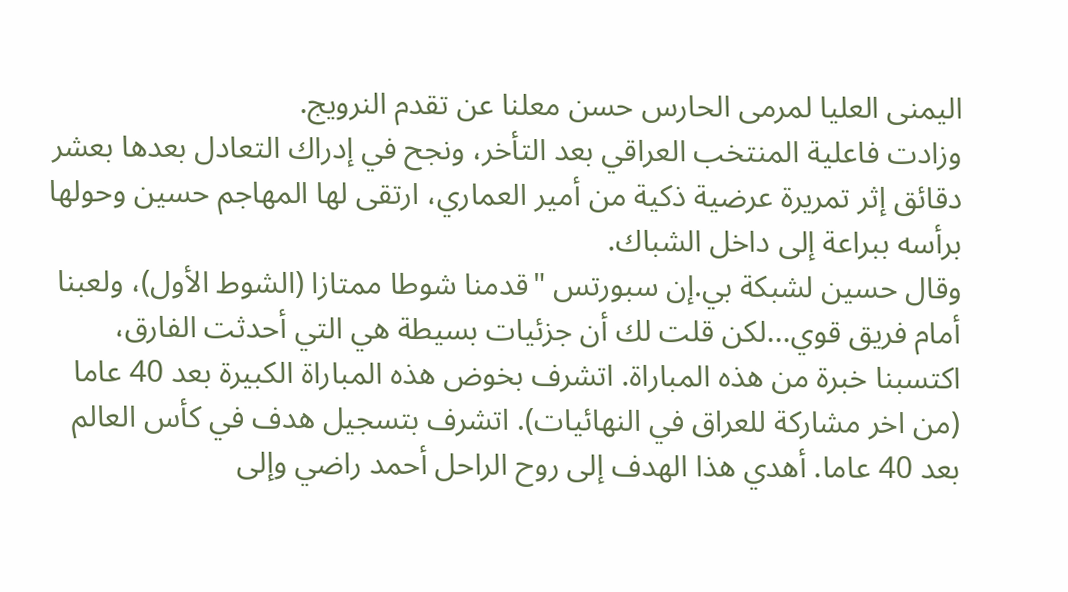اليمنى العليا لمرمى الحارس حسن معلنا عن تقدم النرويج.
وزادت فاعلية المنتخب العراقي بعد التأخر، ونجح في إدراك التعادل بعدها بعشر دقائق إثر تمريرة عرضية ذكية من أمير العماري، ارتقى لها المهاجم حسين وحولها برأسه ببراعة إلى داخل الشباك.
وقال حسين لشبكة بي.إن سبورتس "قدمنا شوطا ممتازا (الشوط الأول)، ولعبنا أمام فريق قوي...لكن قلت لك أن جزئيات بسيطة هي التي أحدثت الفارق، اكتسبنا خبرة من هذه المباراة. اتشرف بخوض هذه المباراة الكبيرة بعد 40 عاما (من اخر مشاركة للعراق في النهائيات). اتشرف بتسجيل هدف في كأس العالم بعد 40 عاما. أهدي هذا الهدف إلى روح الراحل أحمد راضي وإلى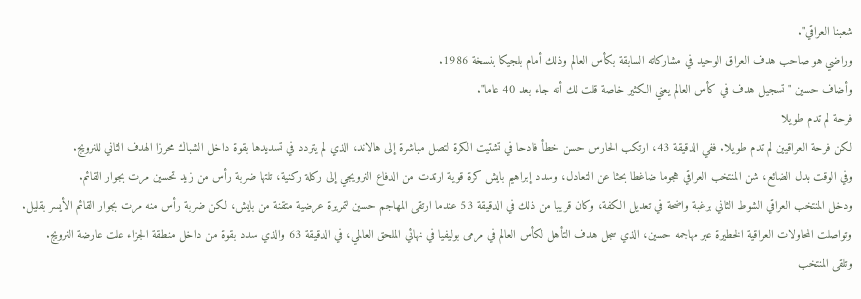شعبنا العراقي".
وراضي هو صاحب هدف العراق الوحيد في مشاركاته السابقة بكأس العالم وذلك أمام بلجيكا بنسخة 1986.
وأضاف حسين "تسجيل هدف في كأس العالم يعني الكثير خاصة قلت لك أنه جاء بعد 40 عاما".
فرحة لم تدم طويلا
لكن فرحة العراقيين لم تدم طويلا. ففي الدقيقة 43، ارتكب الحارس حسن خطأ فادحا في تشتيت الكرة لتصل مباشرة إلى هالاند، الذي لم يتردد في تسديدها بقوة داخل الشباك محرزا الهدف الثاني للنرويج.
وفي الوقت بدل الضائع، شن المنتخب العراقي هجوما ضاغطا بحثا عن التعادل، وسدد إبراهيم بايش كرة قوية ارتدت من الدفاع النرويجي إلى ركلة ركنية، تلتها ضربة رأس من زيد تحسين مرت بجوار القائم.
ودخل المنتخب العراقي الشوط الثاني برغبة واضحة في تعديل الكفة، وكان قريبا من ذلك في الدقيقة 53 عندما ارتقى المهاجم حسين لتمريرة عرضية متقنة من بايش، لكن ضربة رأس منه مرت بجوار القائم الأيسر بقليل.
وتواصلت المحاولات العراقية الخطيرة عبر مهاجمه حسين، الذي سجل هدف التأهل لكأس العالم في مرمى بوليفيا في نهائي الملحق العالمي، في الدقيقة 63 والذي سدد بقوة من داخل منطقة الجزاء علت عارضة النرويج.
وتلقى المنتخب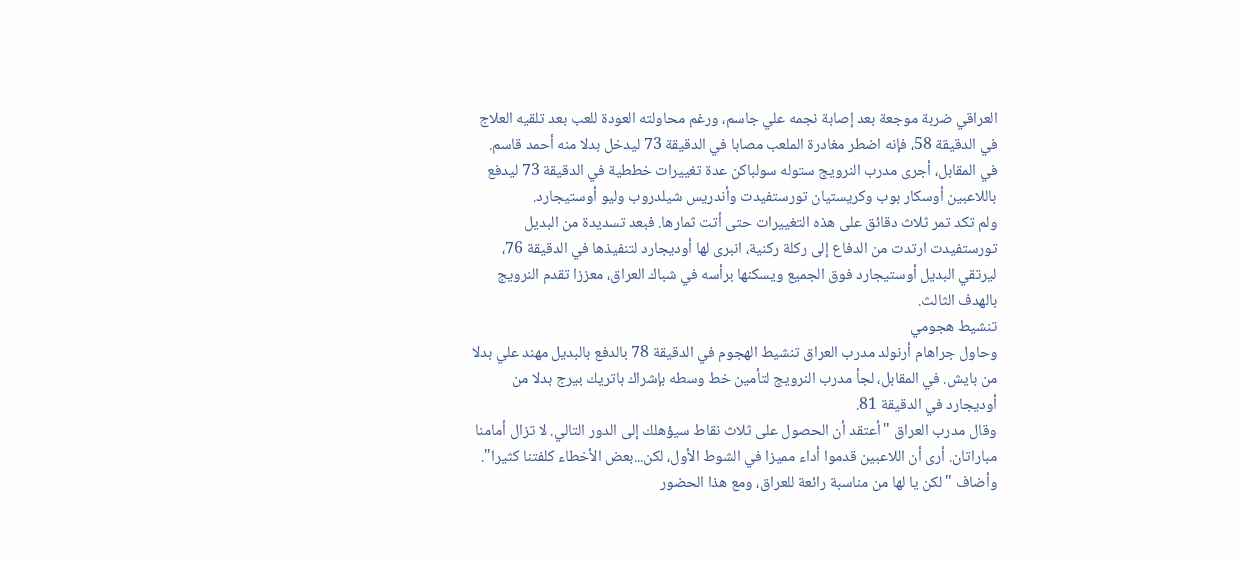العراقي ضربة موجعة بعد إصابة نجمه علي جاسم، ورغم محاولته العودة للعب بعد تلقيه العلاج في الدقيقة 58، فإنه اضطر مغادرة الملعب مصابا في الدقيقة 73 ليدخل بدلا منه أحمد قاسم.
في المقابل، أجرى مدرب النرويج ستوله سولباكن عدة تغييرات خططية في الدقيقة 73 ليدفع باللاعبين أوسكار بوب وكريستيان تورستفيدت وأندريس شيلدروب وليو أوستيجارد.
ولم تكد تمر ثلاث دقائق على هذه التغييرات حتى أتت ثمارها. فبعد تسديدة من البديل تورستفيدت ارتدت من الدفاع إلى ركلة ركنية، انبرى لها أوديجارد لتنفيذها في الدقيقة 76، ليرتقي البديل أوستيجارد فوق الجميع ويسكنها برأسه في شباك العراق، معززا تقدم النرويج بالهدف الثالث.
تنشيط هجومي
وحاول جراهام أرنولد مدرب العراق تنشيط الهجوم في الدقيقة 78 بالدفع بالبديل مهند علي بدلا من بايش. في المقابل، لجأ مدرب النرويج لتأمين خط وسطه بإشراك باتريك بيرج بدلا من أوديجارد في الدقيقة 81.
وقال مدرب العراق "أعتقد أن الحصول على ثلاث نقاط سيؤهلك إلى الدور التالي. لا تزال أمامنا مباراتان. أرى أن اللاعبين قدموا أداء مميزا في الشوط الأول، لكن...بعض الأخطاء كلفتنا كثيرا".
وأضاف "لكن يا لها من مناسبة رائعة للعراق، ومع هذا الحضور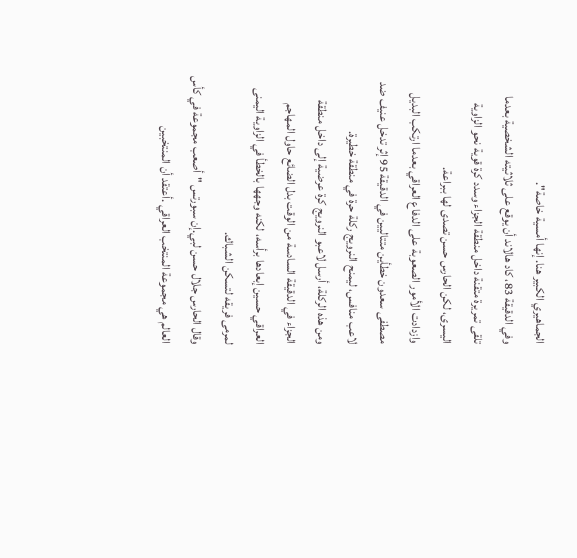الجماهيري الكبير هنا. إنها أمسية خاصة".
وفي الدقيقة 83، كاد هالاند أن يوقع على ثلاثيته الشخصية بعدما تلقى تمريرة متقنة داخل منطقة الجزاء وسدد كرة قوية نحو الزاوية اليسرى، لكن الحارس حسن تصدى لها ببراعة.
وازدادت الأمور الصعوبة على الدفاع العراقي بعدما ارتكب البديل مصطفى سعدون خطأين متتاليين في الدقيقة 95 إثر تدخل عنيف ضد لاعب منافس، ليمنح النرويج ركلة حرة في منطقة خطيرة.
ومن هذه الركلة، أرسل لاعبو النرويج كرة عرضية إلى داخل منطقة الجزاء في الدقيقة السادسة من الوقت بدل الضائع حاول المهاجم العراقي حسين إبعادها برأسه، لكنه وجهها بالخطأ في الزاوية اليمنى لمرمى فريقه لتسكن الشباك.
وقال الحارس جلال حسن لبي.إن سبورتس "أصعب مجموعة في كأس العالم هي مجموعة المنتخب العراقي .أعتقد أن المنتخبين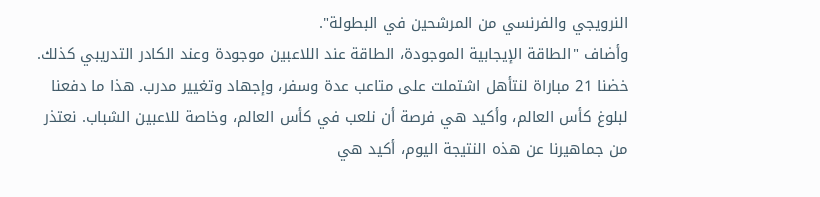النرويجي والفرنسي من المرشحين في البطولة".
وأضاف "الطاقة الإيجابية الموجودة، الطاقة عند اللاعبين موجودة وعند الكادر التدريبي كذلك. خضنا 21 مباراة لنتأهل اشتملت على متاعب عدة وسفر، وإجهاد وتغيير مدرب. هذا ما دفعنا لبلوغ كأس العالم، وأكيد هي فرصة أن نلعب في كأس العالم، وخاصة للاعبين الشباب. نعتذر من جماهيرنا عن هذه النتيجة اليوم، أكيد هي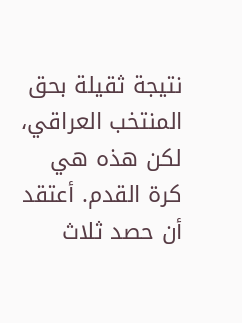نتيجة ثقيلة بحق المنتخب العراقي، لكن هذه هي كرة القدم. أعتقد أن حصد ثلاث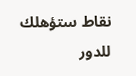نقاط ستؤهلك للدور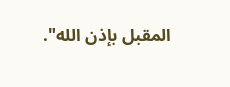المقبل بإذن الله".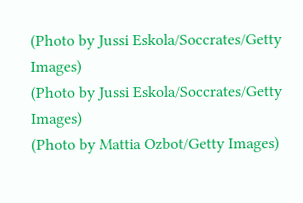(Photo by Jussi Eskola/Soccrates/Getty Images)
(Photo by Jussi Eskola/Soccrates/Getty Images)
(Photo by Mattia Ozbot/Getty Images)